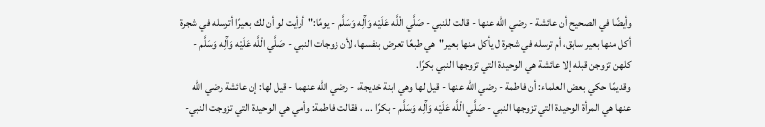وأيضًا في الصحيح أن عائشة - رضي الله عنها - قالت للنبي - صَلَّي الْلَّه عَلَيْه وَآَلِه وَسَلَّم - يومًا:"أرأيت لو أن لك بعيرًا أترسله في شجرة أكل منها بعير سابق، أم ترسله في شجرة ل يأكل منها بعير"هي طبعًا تعرض بنفسها، لأن زوجات النبي - صَلَّي الْلَّه عَلَيْه وَآَلِه وَسَلَّم - كلهن تزوجن قبله إلا عائشة هي الوحيدة التي تزوجها النبي بكرًا.
وقديمًا حكي بعض العلماء: أن فاطمة - رضي الله عنها - قيل لها وهي ابنة خديجة، - رضي الله عنهما - قيل لها: إن عائشة رضي الله عنها هي المرأة الوحيدة التي تزوجها النبي - صَلَّي الْلَّه عَلَيْه وَآَلِه وَسَلَّم - بكرًا ... ، فقالت فاطمة: وأمي هي الوحيدة التي تزوجت النبي-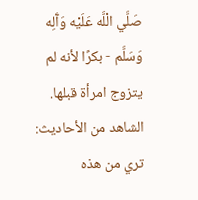صَلَّي الْلَّه عَلَيْه وَآَلِه وَسَلَّم - بكرًا لأنه لم يتزوج امرأة قبلها.
الشاهد من الأحاديث: تري من هذه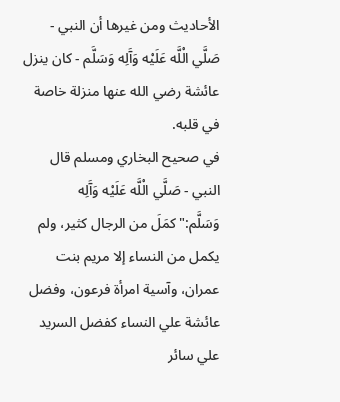الأحاديث ومن غيرها أن النبي - صَلَّي الْلَّه عَلَيْه وَآَلِه وَسَلَّم - كان ينزل عائشة رضي الله عنها منزلة خاصة في قلبه.
في صحيح البخاري ومسلم قال النبي - صَلَّي الْلَّه عَلَيْه وَآَلِه وَسَلَّم:"كمَلَ من الرجال كثير، ولم يكمل من النساء إلا مريم بنت عمران، وآسية امرأة فرعون، وفضل عائشة علي النساء كفضل السريد علي سائر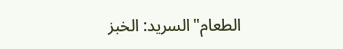الطعام"السريد: الخبز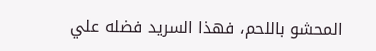المحشو باللحم، فهذا السريد فضله علي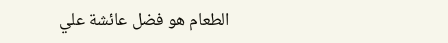الطعام هو فضل عائشة علي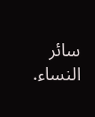سائر النساء.